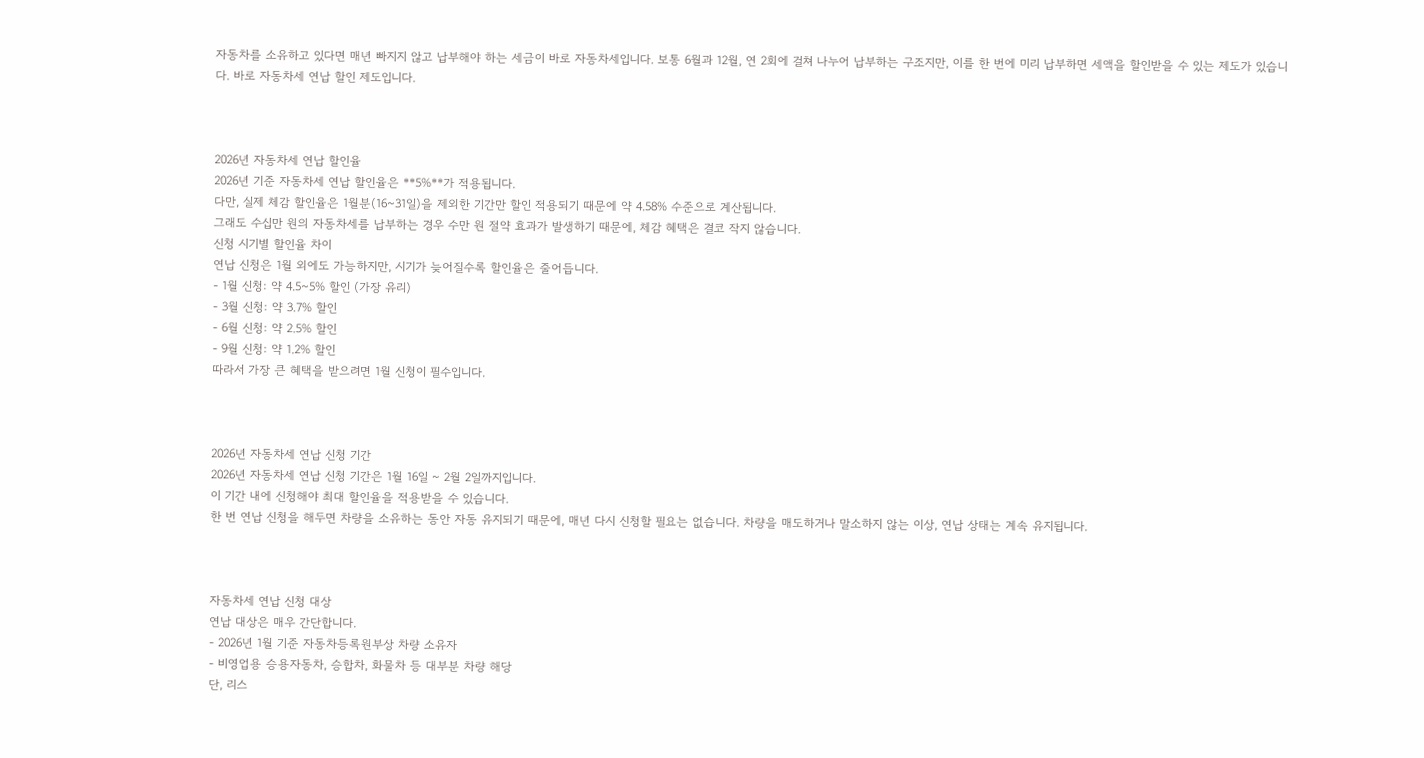자동차를 소유하고 있다면 매년 빠지지 않고 납부해야 하는 세금이 바로 자동차세입니다. 보통 6월과 12월, 연 2회에 걸쳐 나누어 납부하는 구조지만, 이를 한 번에 미리 납부하면 세액을 할인받을 수 있는 제도가 있습니다. 바로 자동차세 연납 할인 제도입니다.



2026년 자동차세 연납 할인율
2026년 기준 자동차세 연납 할인율은 **5%**가 적용됩니다.
다만, 실제 체감 할인율은 1월분(16~31일)을 제외한 기간만 할인 적용되기 때문에 약 4.58% 수준으로 계산됩니다.
그래도 수십만 원의 자동차세를 납부하는 경우 수만 원 절약 효과가 발생하기 때문에, 체감 혜택은 결코 작지 않습니다.
신청 시기별 할인율 차이
연납 신청은 1월 외에도 가능하지만, 시기가 늦어질수록 할인율은 줄어듭니다.
- 1월 신청: 약 4.5~5% 할인 (가장 유리)
- 3월 신청: 약 3.7% 할인
- 6월 신청: 약 2.5% 할인
- 9월 신청: 약 1.2% 할인
따라서 가장 큰 혜택을 받으려면 1월 신청이 필수입니다.



2026년 자동차세 연납 신청 기간
2026년 자동차세 연납 신청 기간은 1월 16일 ~ 2월 2일까지입니다.
이 기간 내에 신청해야 최대 할인율을 적용받을 수 있습니다.
한 번 연납 신청을 해두면 차량을 소유하는 동안 자동 유지되기 때문에, 매년 다시 신청할 필요는 없습니다. 차량을 매도하거나 말소하지 않는 이상, 연납 상태는 계속 유지됩니다.



자동차세 연납 신청 대상
연납 대상은 매우 간단합니다.
- 2026년 1월 기준 자동차등록원부상 차량 소유자
- 비영업용 승용자동차, 승합차, 화물차 등 대부분 차량 해당
단, 리스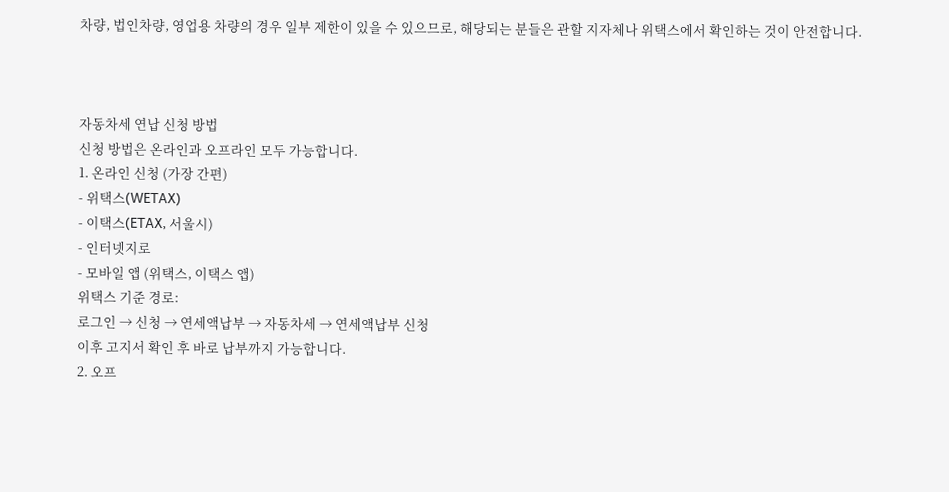차량, 법인차량, 영업용 차량의 경우 일부 제한이 있을 수 있으므로, 해당되는 분들은 관할 지자체나 위택스에서 확인하는 것이 안전합니다.



자동차세 연납 신청 방법
신청 방법은 온라인과 오프라인 모두 가능합니다.
1. 온라인 신청 (가장 간편)
- 위택스(WETAX)
- 이택스(ETAX, 서울시)
- 인터넷지로
- 모바일 앱 (위택스, 이택스 앱)
위택스 기준 경로:
로그인 → 신청 → 연세액납부 → 자동차세 → 연세액납부 신청
이후 고지서 확인 후 바로 납부까지 가능합니다.
2. 오프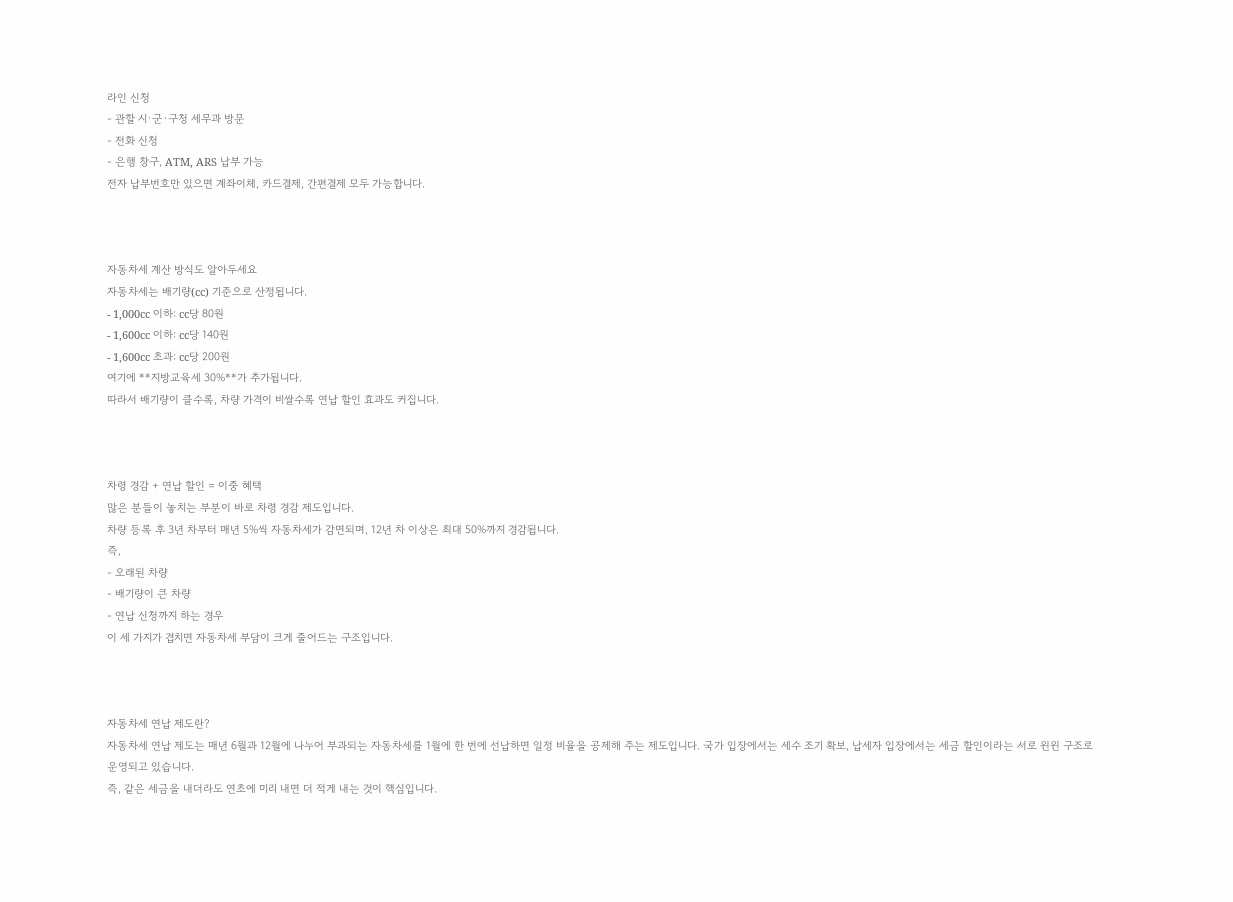라인 신청
- 관할 시·군·구청 세무과 방문
- 전화 신청
- 은행 창구, ATM, ARS 납부 가능
전자 납부번호만 있으면 계좌이체, 카드결제, 간편결제 모두 가능합니다.



자동차세 계산 방식도 알아두세요
자동차세는 배기량(cc) 기준으로 산정됩니다.
- 1,000cc 이하: cc당 80원
- 1,600cc 이하: cc당 140원
- 1,600cc 초과: cc당 200원
여기에 **지방교육세 30%**가 추가됩니다.
따라서 배기량이 클수록, 차량 가격이 비쌀수록 연납 할인 효과도 커집니다.



차령 경감 + 연납 할인 = 이중 혜택
많은 분들이 놓치는 부분이 바로 차령 경감 제도입니다.
차량 등록 후 3년 차부터 매년 5%씩 자동차세가 감면되며, 12년 차 이상은 최대 50%까지 경감됩니다.
즉,
- 오래된 차량
- 배기량이 큰 차량
- 연납 신청까지 하는 경우
이 세 가지가 겹치면 자동차세 부담이 크게 줄어드는 구조입니다.



자동차세 연납 제도란?
자동차세 연납 제도는 매년 6월과 12월에 나누어 부과되는 자동차세를 1월에 한 번에 선납하면 일정 비율을 공제해 주는 제도입니다. 국가 입장에서는 세수 조기 확보, 납세자 입장에서는 세금 할인이라는 서로 윈윈 구조로 운영되고 있습니다.
즉, 같은 세금을 내더라도 연초에 미리 내면 더 적게 내는 것이 핵심입니다.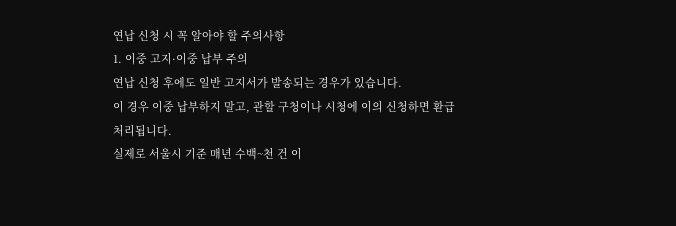연납 신청 시 꼭 알아야 할 주의사항
1. 이중 고지·이중 납부 주의
연납 신청 후에도 일반 고지서가 발송되는 경우가 있습니다.
이 경우 이중 납부하지 말고, 관할 구청이나 시청에 이의 신청하면 환급 처리됩니다.
실제로 서울시 기준 매년 수백~천 건 이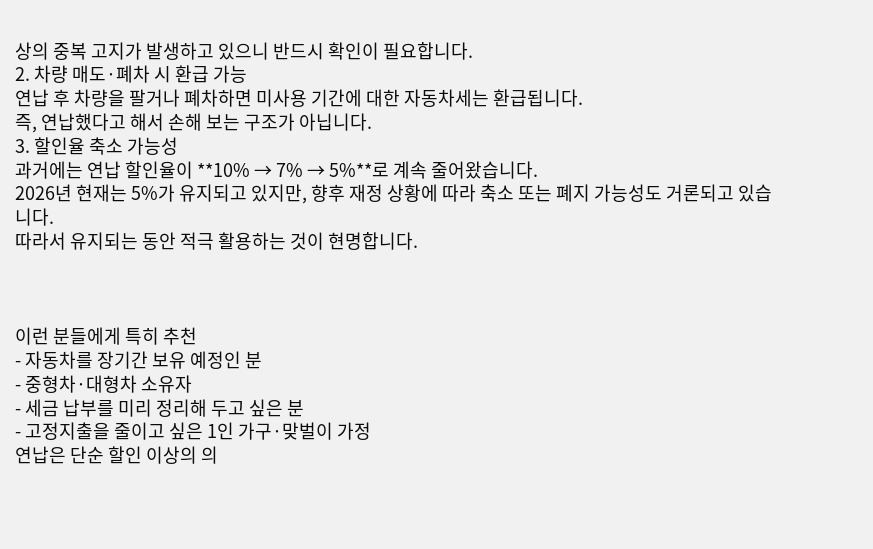상의 중복 고지가 발생하고 있으니 반드시 확인이 필요합니다.
2. 차량 매도·폐차 시 환급 가능
연납 후 차량을 팔거나 폐차하면 미사용 기간에 대한 자동차세는 환급됩니다.
즉, 연납했다고 해서 손해 보는 구조가 아닙니다.
3. 할인율 축소 가능성
과거에는 연납 할인율이 **10% → 7% → 5%**로 계속 줄어왔습니다.
2026년 현재는 5%가 유지되고 있지만, 향후 재정 상황에 따라 축소 또는 폐지 가능성도 거론되고 있습니다.
따라서 유지되는 동안 적극 활용하는 것이 현명합니다.



이런 분들에게 특히 추천
- 자동차를 장기간 보유 예정인 분
- 중형차·대형차 소유자
- 세금 납부를 미리 정리해 두고 싶은 분
- 고정지출을 줄이고 싶은 1인 가구·맞벌이 가정
연납은 단순 할인 이상의 의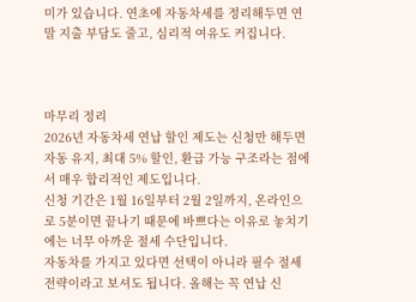미가 있습니다. 연초에 자동차세를 정리해두면 연말 지출 부담도 줄고, 심리적 여유도 커집니다.



마무리 정리
2026년 자동차세 연납 할인 제도는 신청만 해두면 자동 유지, 최대 5% 할인, 환급 가능 구조라는 점에서 매우 합리적인 제도입니다.
신청 기간은 1월 16일부터 2월 2일까지, 온라인으로 5분이면 끝나기 때문에 바쁘다는 이유로 놓치기에는 너무 아까운 절세 수단입니다.
자동차를 가지고 있다면 선택이 아니라 필수 절세 전략이라고 보셔도 됩니다. 올해는 꼭 연납 신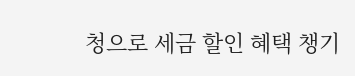청으로 세금 할인 혜택 챙기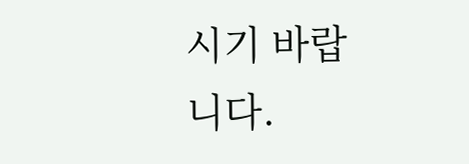시기 바랍니다.